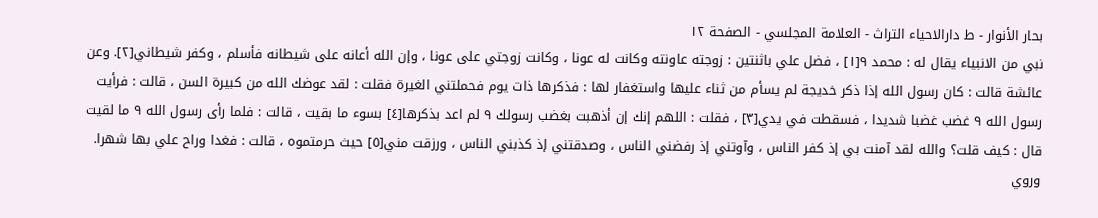بحار الأنوار - ط دارالاحیاء التراث - العلامة المجلسي - الصفحة ١٢
نبي من الانبياء يقال له : محمد ٩[١] ، فضل علي باثنتين : زوجته عاونته وكانت له عونا ، وكانت زوجتي على عونا ، وإن الله أعانه على شيطانه فأسلم ، وكفر شيطاني[٢]. وعن عائشة قالت : كان رسول الله إذا ذكر خديجة لم يسأم من ثناء عليها واستغفار لها : فذكرها ذات يوم فحملتني الغيرة فقلت : لقد عوضك الله من كبيرة السن ، قالت : فرأيت رسول الله ٩ غضب غضبا شديدا ، فسقطت في يدي[٣] ، فقلت : اللهم إنك إن أذهبت بغضب رسولك ٩ لم اعد بذكرها[٤] بسوء ما بقيت ، قالت : فلما رأى رسول الله ٩ ما لقيت قال : كيف قلت؟ والله لقد آمنت بي إذ كفر الناس ، وآوتني إذ رفضني الناس ، وصدقتني إذ كذبني الناس ، ورزقت مني[٥] حيث حرمتموه ، قالت : فغدا وراح علي بها شهرا.
وروي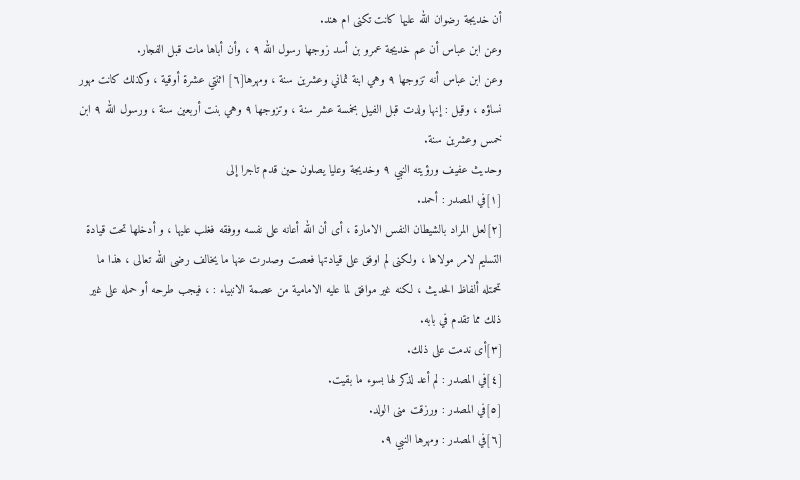أن خديجة رضوان الله عليها كانت تكنى ام هند.
وعن ابن عباس أن عم خديجة عمرو بن أسد زوجها رسول الله ٩ ، وأن أباها مات قبل الفجار.
وعن ابن عباس أنه تزوجها ٩ وهي ابنة ثماني وعشرين سنة ، ومهرها[٦] اثنتي عشرة أوقية ، وكذلك كانت مهور نساؤه ، وقيل : إنها ولدت قبل الفيل بخمسة عشر سنة ، وتزوجها ٩ وهي بنت أربعين سنة ، ورسول الله ٩ ابن خمس وعشرين سنة.
وحديث عفيف ورؤيته النبي ٩ وخديجة وعليا يصلون حين قدم تاجرا إلى
[١]في المصدر : أحمد.
[٢]لعل المراد بالشيطان النفس الامارة ، أى أن الله أعانه على نفسه ووفقه فغلب عليها ، و أدخلها تحت قيادة التسليم لامر مولاها ، ولكنى لم اوفق على قيادتها فعصت وصدرت عنها ما يخالف رضى الله تعالى ، هذا ما تحمتله ألفاظ الحديث ، لكنه غير موافق لما عليه الامامية من عصمة الانبياء : ، فيجب طرحه أو حمله على غير ذلك مما تقدم في بابه.
[٣]أى ندمت على ذلك.
[٤]في المصدر : لم أعد لذكر لها بسوء ما بقيت.
[٥]في المصدر : ورزقت منى الولد.
[٦]في المصدر : ومهرها النبي ٩.